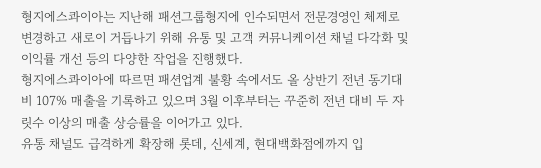형지에스콰이아는 지난해 패션그룹형지에 인수되면서 전문경영인 체제로 변경하고 새로이 거듭나기 위해 유통 및 고객 커뮤니케이션 채널 다각화 및 이익률 개선 등의 다양한 작업을 진행했다.
형지에스콰이아에 따르면 패션업계 불황 속에서도 올 상반기 전년 동기대비 107% 매출을 기록하고 있으며 3월 이후부터는 꾸준히 전년 대비 두 자릿수 이상의 매출 상승률을 이어가고 있다.
유통 채널도 급격하게 확장해 롯데, 신세계, 현대백화점에까지 입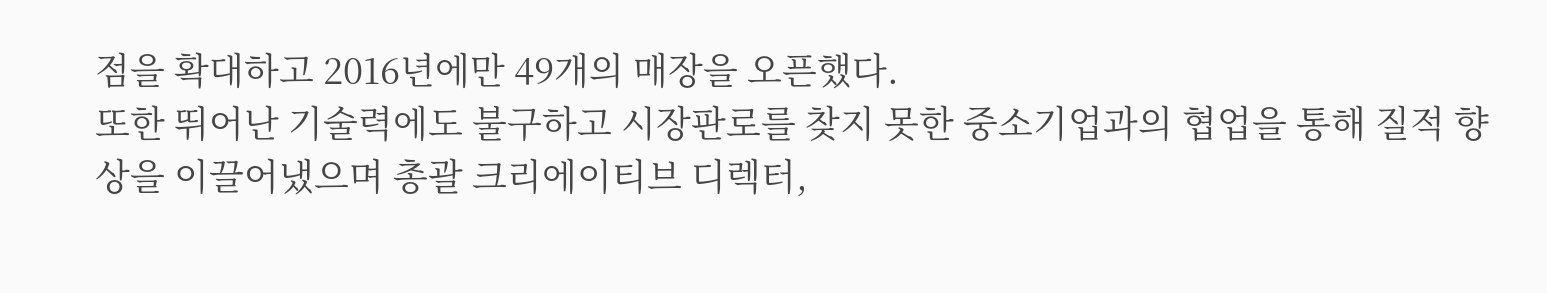점을 확대하고 2016년에만 49개의 매장을 오픈했다.
또한 뛰어난 기술력에도 불구하고 시장판로를 찾지 못한 중소기업과의 협업을 통해 질적 향상을 이끌어냈으며 총괄 크리에이티브 디렉터,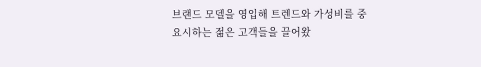브랜드 모델을 영입해 트렌드와 가성비를 중요시하는 젊은 고객들을 끌어왔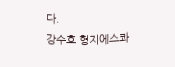다.
강수호 형지에스콰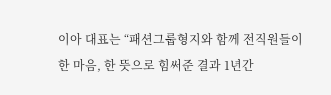이아 대표는 “패션그룹형지와 함께 전직원들이 한 마음, 한 뜻으로 힘써준 결과 1년간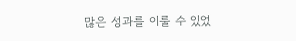많은 성과를 이룰 수 있었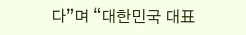다”며 “대한민국 대표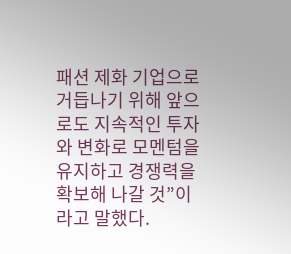패션 제화 기업으로 거듭나기 위해 앞으로도 지속적인 투자와 변화로 모멘텀을 유지하고 경쟁력을 확보해 나갈 것”이라고 말했다.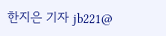한지은 기자 jb221@